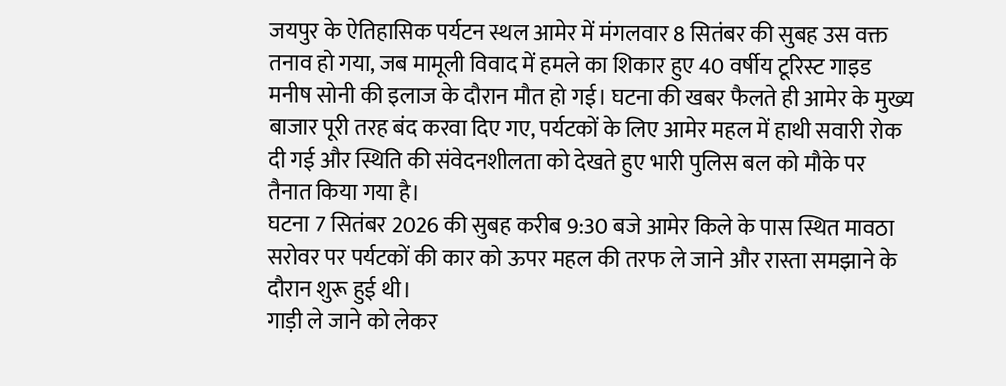जयपुर के ऐतिहासिक पर्यटन स्थल आमेर में मंगलवार 8 सितंबर की सुबह उस वक्त तनाव हो गया, जब मामूली विवाद में हमले का शिकार हुए 40 वर्षीय टूरिस्ट गाइड मनीष सोनी की इलाज के दौरान मौत हो गई। घटना की खबर फैलते ही आमेर के मुख्य बाजार पूरी तरह बंद करवा दिए गए, पर्यटकों के लिए आमेर महल में हाथी सवारी रोक दी गई और स्थिति की संवेदनशीलता को देखते हुए भारी पुलिस बल को मौके पर तैनात किया गया है।
घटना 7 सितंबर 2026 की सुबह करीब 9:30 बजे आमेर किले के पास स्थित मावठा सरोवर पर पर्यटकों की कार को ऊपर महल की तरफ ले जाने और रास्ता समझाने के दौरान शुरू हुई थी।
गाड़ी ले जाने को लेकर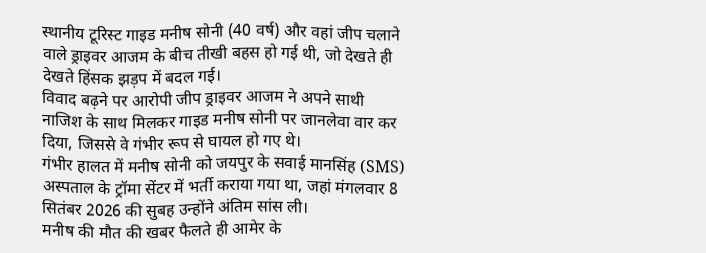स्थानीय टूरिस्ट गाइड मनीष सोनी (40 वर्ष) और वहां जीप चलाने वाले ड्राइवर आजम के बीच तीखी बहस हो गई थी, जो देखते ही देखते हिंसक झड़प में बदल गई।
विवाद बढ़ने पर आरोपी जीप ड्राइवर आजम ने अपने साथी नाजिश के साथ मिलकर गाइड मनीष सोनी पर जानलेवा वार कर दिया, जिससे वे गंभीर रूप से घायल हो गए थे।
गंभीर हालत में मनीष सोनी को जयपुर के सवाई मानसिंह (SMS) अस्पताल के ट्रॉमा सेंटर में भर्ती कराया गया था, जहां मंगलवार 8 सितंबर 2026 की सुबह उन्होंने अंतिम सांस ली।
मनीष की मौत की खबर फैलते ही आमेर के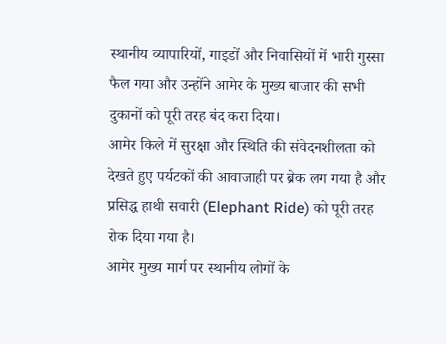स्थानीय व्यापारियों, गाइडों और निवासियों में भारी गुस्सा फैल गया और उन्होंने आमेर के मुख्य बाजार की सभी दुकानों को पूरी तरह बंद करा दिया।
आमेर किले में सुरक्षा और स्थिति की संवेदनशीलता को देखते हुए पर्यटकों की आवाजाही पर ब्रेक लग गया है और प्रसिद्ध हाथी सवारी (Elephant Ride) को पूरी तरह रोक दिया गया है।
आमेर मुख्य मार्ग पर स्थानीय लोगों के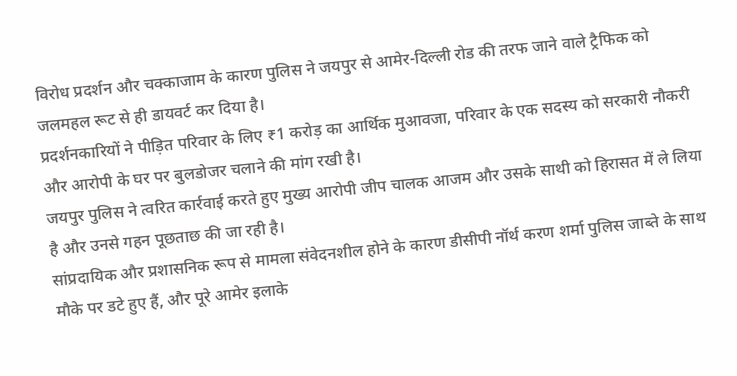विरोध प्रदर्शन और चक्काजाम के कारण पुलिस ने जयपुर से आमेर-दिल्ली रोड की तरफ जाने वाले ट्रैफिक को जलमहल रूट से ही डायवर्ट कर दिया है।
प्रदर्शनकारियों ने पीड़ित परिवार के लिए ₹1 करोड़ का आर्थिक मुआवजा, परिवार के एक सदस्य को सरकारी नौकरी और आरोपी के घर पर बुलडोजर चलाने की मांग रखी है।
जयपुर पुलिस ने त्वरित कार्रवाई करते हुए मुख्य आरोपी जीप चालक आजम और उसके साथी को हिरासत में ले लिया है और उनसे गहन पूछताछ की जा रही है।
सांप्रदायिक और प्रशासनिक रूप से मामला संवेदनशील होने के कारण डीसीपी नॉर्थ करण शर्मा पुलिस जाब्ते के साथ मौके पर डटे हुए हैं, और पूरे आमेर इलाके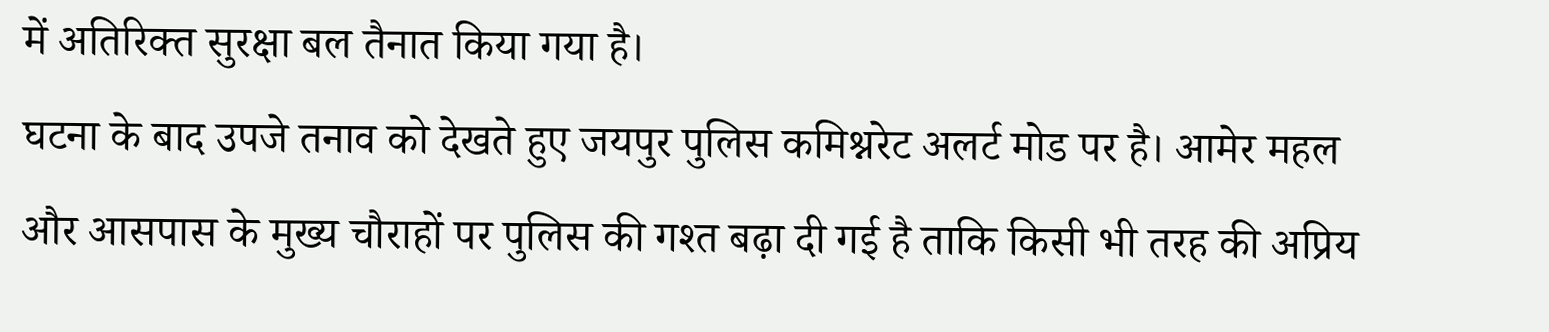में अतिरिक्त सुरक्षा बल तैनात किया गया है।
घटना के बाद उपजे तनाव को देखते हुए जयपुर पुलिस कमिश्नरेट अलर्ट मोड पर है। आमेर महल और आसपास के मुख्य चौराहों पर पुलिस की गश्त बढ़ा दी गई है ताकि किसी भी तरह की अप्रिय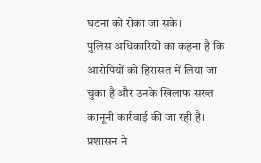घटना को रोका जा सके।
पुलिस अधिकारियों का कहना है कि आरोपियों को हिरासत में लिया जा चुका है और उनके खिलाफ सख्त कानूनी कार्रवाई की जा रही है। प्रशासन ने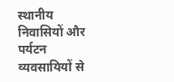स्थानीय निवासियों और पर्यटन व्यवसायियों से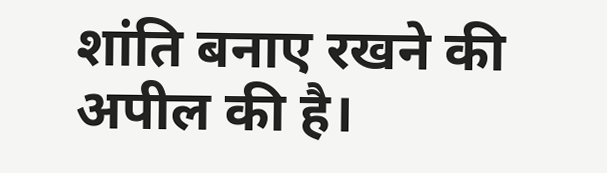शांति बनाए रखने की अपील की है।